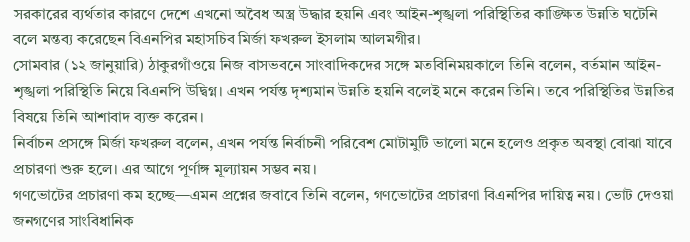সরকারের ব্যর্থতার কারণে দেশে এখনো অবৈধ অস্ত্র উদ্ধার হয়নি এবং আইন-শৃঙ্খলা পরিস্থিতির কাঙ্ক্ষিত উন্নতি ঘটেনি বলে মন্তব্য করেছেন বিএনপির মহাসচিব মির্জা ফখরুল ইসলাম আলমগীর।
সোমবার (১২ জানুয়ারি) ঠাকুরগাঁওয়ে নিজ বাসভবনে সাংবাদিকদের সঙ্গে মতবিনিময়কালে তিনি বলেন, বর্তমান আইন-শৃঙ্খলা পরিস্থিতি নিয়ে বিএনপি উদ্বিগ্ন। এখন পর্যন্ত দৃশ্যমান উন্নতি হয়নি বলেই মনে করেন তিনি। তবে পরিস্থিতির উন্নতির বিষয়ে তিনি আশাবাদ ব্যক্ত করেন।
নির্বাচন প্রসঙ্গে মির্জা ফখরুল বলেন, এখন পর্যন্ত নির্বাচনী পরিবেশ মোটামুটি ভালো মনে হলেও প্রকৃত অবস্থা বোঝা যাবে প্রচারণা শুরু হলে। এর আগে পূর্ণাঙ্গ মূল্যায়ন সম্ভব নয়।
গণভোটের প্রচারণা কম হচ্ছে—এমন প্রশ্নের জবাবে তিনি বলেন, গণভোটের প্রচারণা বিএনপির দায়িত্ব নয়। ভোট দেওয়া জনগণের সাংবিধানিক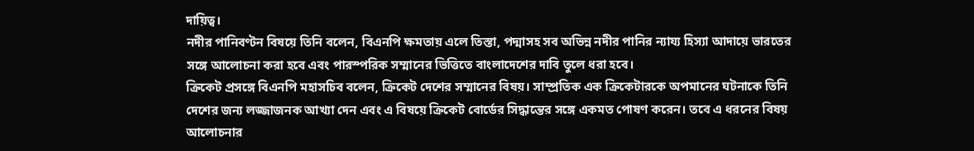দায়িত্ব।
নদীর পানিবণ্টন বিষয়ে তিনি বলেন, বিএনপি ক্ষমতায় এলে তিস্তা, পদ্মাসহ সব অভিন্ন নদীর পানির ন্যায্য হিস্যা আদায়ে ভারতের সঙ্গে আলোচনা করা হবে এবং পারস্পরিক সম্মানের ভিত্তিতে বাংলাদেশের দাবি তুলে ধরা হবে।
ক্রিকেট প্রসঙ্গে বিএনপি মহাসচিব বলেন, ক্রিকেট দেশের সম্মানের বিষয়। সাম্প্রতিক এক ক্রিকেটারকে অপমানের ঘটনাকে তিনি দেশের জন্য লজ্জাজনক আখ্যা দেন এবং এ বিষয়ে ক্রিকেট বোর্ডের সিদ্ধান্তের সঙ্গে একমত পোষণ করেন। তবে এ ধরনের বিষয় আলোচনার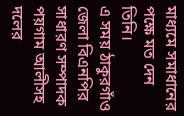মাধ্যমে সমাধানের পক্ষে মত দেন তিনি।
এ সময় ঠাকুরগাঁও জেলা বিএনপির সাধারণ সম্পাদক পয়গাম আলীসহ দলের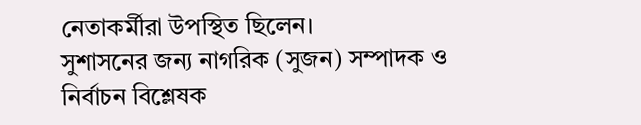নেতাকর্মীরা উপস্থিত ছিলেন।
সুশাসনের জন্য নাগরিক (সুজন) সম্পাদক ও নির্বাচন বিশ্লেষক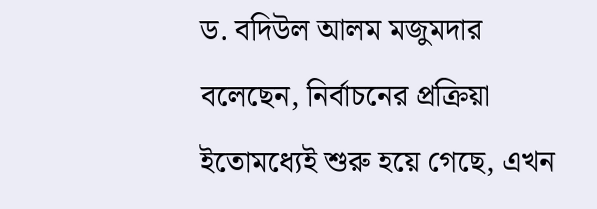ড. বদিউল আলম মজুমদার বলেছেন, নির্বাচনের প্রক্রিয়া ইতোমধ্যেই শুরু হয়ে গেছে, এখন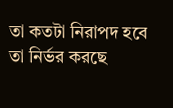তা কতটা নিরাপদ হবে তা নির্ভর করছে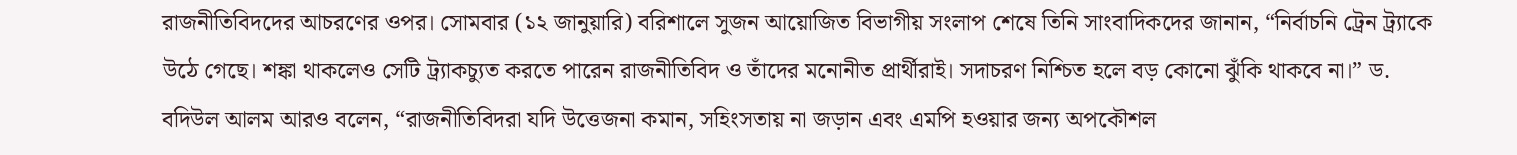রাজনীতিবিদদের আচরণের ওপর। সোমবার (১২ জানুয়ারি) বরিশালে সুজন আয়োজিত বিভাগীয় সংলাপ শেষে তিনি সাংবাদিকদের জানান, “নির্বাচনি ট্রেন ট্র্যাকে উঠে গেছে। শঙ্কা থাকলেও সেটি ট্র্যাকচ্যুত করতে পারেন রাজনীতিবিদ ও তাঁদের মনোনীত প্রার্থীরাই। সদাচরণ নিশ্চিত হলে বড় কোনো ঝুঁকি থাকবে না।” ড. বদিউল আলম আরও বলেন, “রাজনীতিবিদরা যদি উত্তেজনা কমান, সহিংসতায় না জড়ান এবং এমপি হওয়ার জন্য অপকৌশল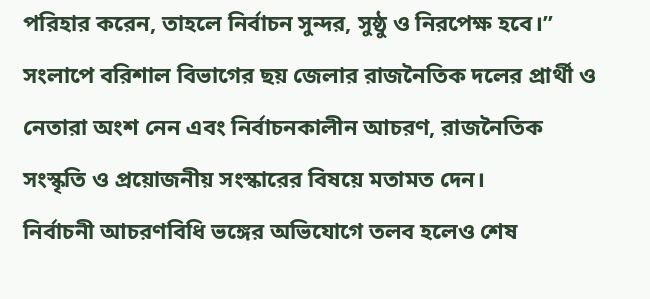পরিহার করেন, তাহলে নির্বাচন সুন্দর, সুষ্ঠু ও নিরপেক্ষ হবে।” সংলাপে বরিশাল বিভাগের ছয় জেলার রাজনৈতিক দলের প্রার্থী ও নেতারা অংশ নেন এবং নির্বাচনকালীন আচরণ, রাজনৈতিক সংস্কৃতি ও প্রয়োজনীয় সংস্কারের বিষয়ে মতামত দেন।
নির্বাচনী আচরণবিধি ভঙ্গের অভিযোগে তলব হলেও শেষ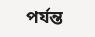পর্যন্ত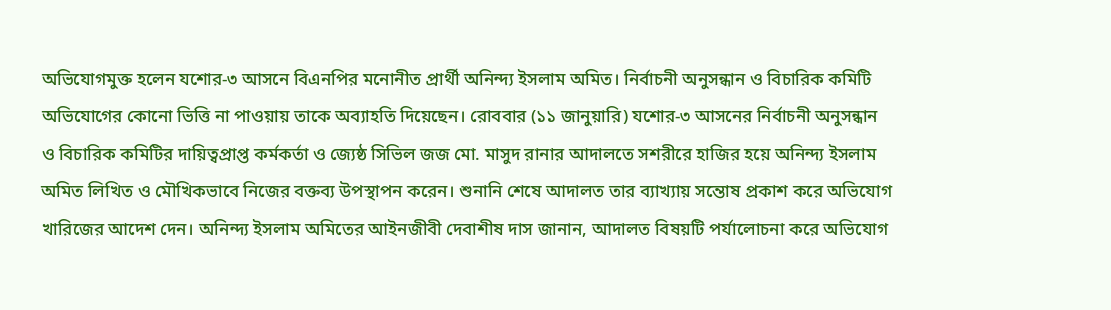অভিযোগমুক্ত হলেন যশোর-৩ আসনে বিএনপির মনোনীত প্রার্থী অনিন্দ্য ইসলাম অমিত। নির্বাচনী অনুসন্ধান ও বিচারিক কমিটি অভিযোগের কোনো ভিত্তি না পাওয়ায় তাকে অব্যাহতি দিয়েছেন। রোববার (১১ জানুয়ারি) যশোর-৩ আসনের নির্বাচনী অনুসন্ধান ও বিচারিক কমিটির দায়িত্বপ্রাপ্ত কর্মকর্তা ও জ্যেষ্ঠ সিভিল জজ মো. মাসুদ রানার আদালতে সশরীরে হাজির হয়ে অনিন্দ্য ইসলাম অমিত লিখিত ও মৌখিকভাবে নিজের বক্তব্য উপস্থাপন করেন। শুনানি শেষে আদালত তার ব্যাখ্যায় সন্তোষ প্রকাশ করে অভিযোগ খারিজের আদেশ দেন। অনিন্দ্য ইসলাম অমিতের আইনজীবী দেবাশীষ দাস জানান, আদালত বিষয়টি পর্যালোচনা করে অভিযোগ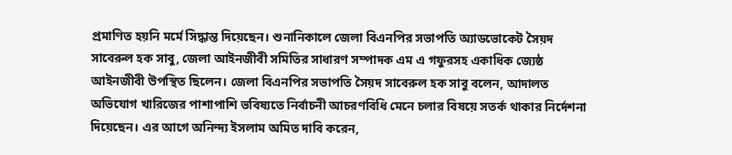প্রমাণিত হয়নি মর্মে সিদ্ধান্ত দিয়েছেন। শুনানিকালে জেলা বিএনপির সভাপতি অ্যাডভোকেট সৈয়দ সাবেরুল হক সাবু, জেলা আইনজীবী সমিতির সাধারণ সম্পাদক এম এ গফুরসহ একাধিক জ্যেষ্ঠ আইনজীবী উপস্থিত ছিলেন। জেলা বিএনপির সভাপতি সৈয়দ সাবেরুল হক সাবু বলেন, আদালত অভিযোগ খারিজের পাশাপাশি ভবিষ্যতে নির্বাচনী আচরণবিধি মেনে চলার বিষয়ে সতর্ক থাকার নির্দেশনা দিয়েছেন। এর আগে অনিন্দ্য ইসলাম অমিত দাবি করেন,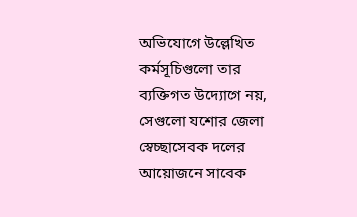অভিযোগে উল্লেখিত কর্মসূচিগুলো তার ব্যক্তিগত উদ্যোগে নয়, সেগুলো যশোর জেলা স্বেচ্ছাসেবক দলের আয়োজনে সাবেক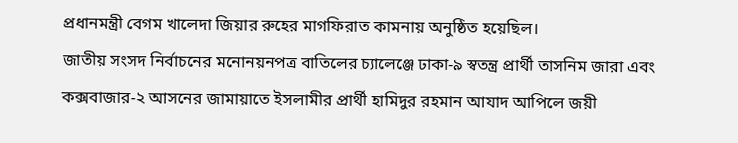প্রধানমন্ত্রী বেগম খালেদা জিয়ার রুহের মাগফিরাত কামনায় অনুষ্ঠিত হয়েছিল।
জাতীয় সংসদ নির্বাচনের মনোনয়নপত্র বাতিলের চ্যালেঞ্জে ঢাকা-৯ স্বতন্ত্র প্রার্থী তাসনিম জারা এবং কক্সবাজার-২ আসনের জামায়াতে ইসলামীর প্রার্থী হামিদুর রহমান আযাদ আপিলে জয়ী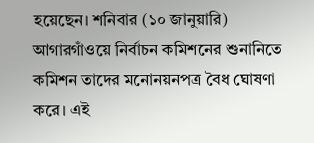হয়েছেন। শনিবার (১০ জানুয়ারি) আগারগাঁওয়ে নির্বাচন কমিশনের শুনানিতে কমিশন তাদের মনোনয়নপত্র বৈধ ঘোষণা করে। এই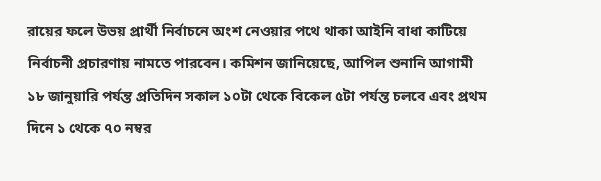রায়ের ফলে উভয় প্রার্থী নির্বাচনে অংশ নেওয়ার পথে থাকা আইনি বাধা কাটিয়ে নির্বাচনী প্রচারণায় নামতে পারবেন। কমিশন জানিয়েছে, আপিল শুনানি আগামী ১৮ জানুয়ারি পর্যন্ত প্রতিদিন সকাল ১০টা থেকে বিকেল ৫টা পর্যন্ত চলবে এবং প্রথম দিনে ১ থেকে ৭০ নম্বর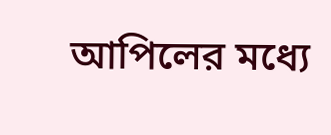আপিলের মধ্যে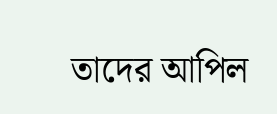তাদের আপিল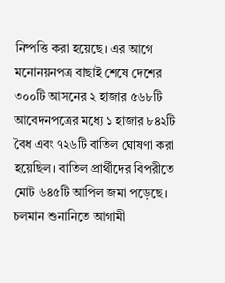নিষ্পত্তি করা হয়েছে। এর আগে মনোনয়নপত্র বাছাই শেষে দেশের ৩০০টি আসনের ২ হাজার ৫৬৮টি আবেদনপত্রের মধ্যে ১ হাজার ৮৪২টি বৈধ এবং ৭২৬টি বাতিল ঘোষণা করা হয়েছিল। বাতিল প্রার্থীদের বিপরীতে মোট ৬৪৫টি আপিল জমা পড়েছে। চলমান শুনানিতে আগামী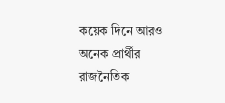কয়েক দিনে আরও অনেক প্রার্থীর রাজনৈতিক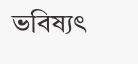ভবিষ্যৎ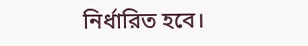নির্ধারিত হবে।